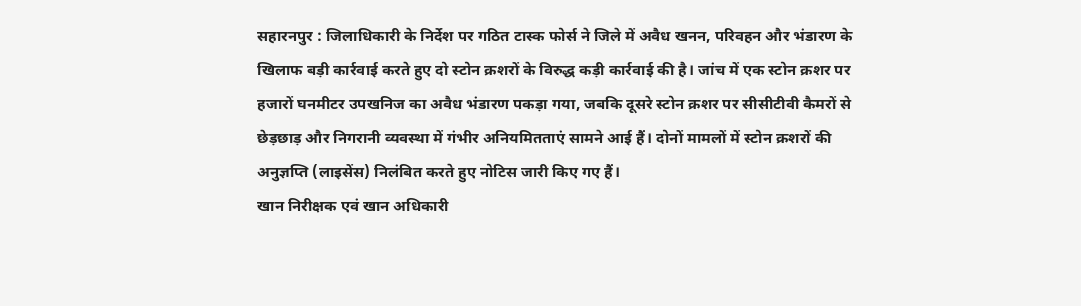सहारनपुर : जिलाधिकारी के निर्देश पर गठित टास्क फोर्स ने जिले में अवैध खनन, परिवहन और भंडारण के खिलाफ बड़ी कार्रवाई करते हुए दो स्टोन क्रशरों के विरुद्ध कड़ी कार्रवाई की है। जांच में एक स्टोन क्रशर पर हजारों घनमीटर उपखनिज का अवैध भंडारण पकड़ा गया, जबकि दूसरे स्टोन क्रशर पर सीसीटीवी कैमरों से छेड़छाड़ और निगरानी व्यवस्था में गंभीर अनियमितताएं सामने आई हैं। दोनों मामलों में स्टोन क्रशरों की अनुज्ञप्ति (लाइसेंस) निलंबित करते हुए नोटिस जारी किए गए हैं।
खान निरीक्षक एवं खान अधिकारी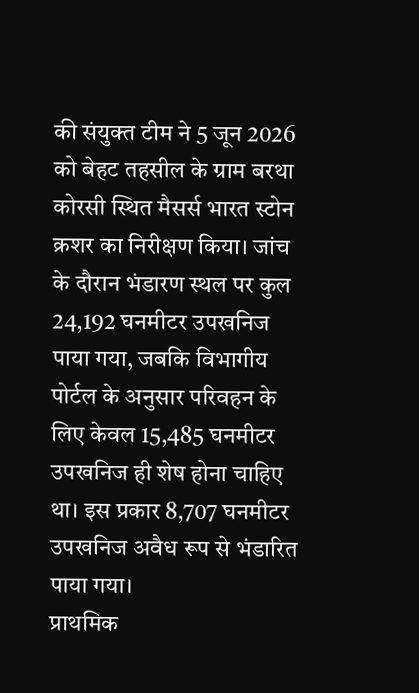की संयुक्त टीम ने 5 जून 2026 को बेहट तहसील के ग्राम बरथा कोरसी स्थित मैसर्स भारत स्टोन क्रशर का निरीक्षण किया। जांच के दौरान भंडारण स्थल पर कुल 24,192 घनमीटर उपखनिज पाया गया, जबकि विभागीय पोर्टल के अनुसार परिवहन के लिए केवल 15,485 घनमीटर उपखनिज ही शेष होना चाहिए था। इस प्रकार 8,707 घनमीटर उपखनिज अवैध रूप से भंडारित पाया गया।
प्राथमिक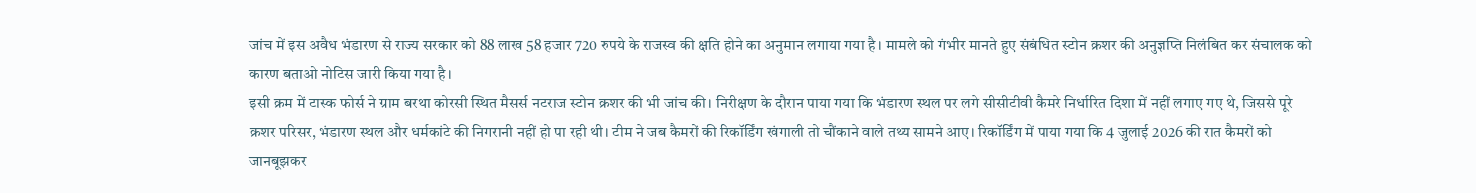जांच में इस अवैध भंडारण से राज्य सरकार को 88 लाख 58 हजार 720 रुपये के राजस्व की क्षति होने का अनुमान लगाया गया है। मामले को गंभीर मानते हुए संबंधित स्टोन क्रशर की अनुज्ञप्ति निलंबित कर संचालक को कारण बताओ नोटिस जारी किया गया है।
इसी क्रम में टास्क फोर्स ने ग्राम बरथा कोरसी स्थित मैसर्स नटराज स्टोन क्रशर की भी जांच की। निरीक्षण के दौरान पाया गया कि भंडारण स्थल पर लगे सीसीटीवी कैमरे निर्धारित दिशा में नहीं लगाए गए थे, जिससे पूरे क्रशर परिसर, भंडारण स्थल और धर्मकांटे की निगरानी नहीं हो पा रही थी। टीम ने जब कैमरों की रिकॉर्डिंग खंगाली तो चौंकाने वाले तथ्य सामने आए। रिकॉर्डिंग में पाया गया कि 4 जुलाई 2026 की रात कैमरों को जानबूझकर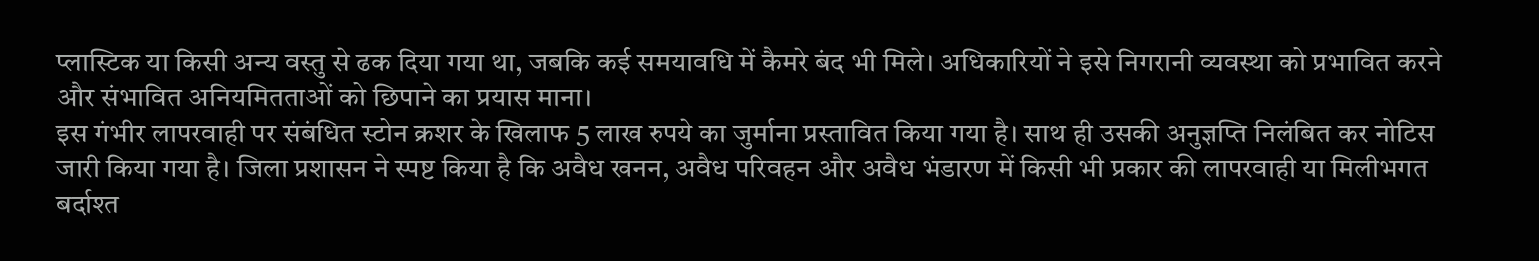प्लास्टिक या किसी अन्य वस्तु से ढक दिया गया था, जबकि कई समयावधि में कैमरे बंद भी मिले। अधिकारियों ने इसे निगरानी व्यवस्था को प्रभावित करने और संभावित अनियमितताओं को छिपाने का प्रयास माना।
इस गंभीर लापरवाही पर संबंधित स्टोन क्रशर के खिलाफ 5 लाख रुपये का जुर्माना प्रस्तावित किया गया है। साथ ही उसकी अनुज्ञप्ति निलंबित कर नोटिस जारी किया गया है। जिला प्रशासन ने स्पष्ट किया है कि अवैध खनन, अवैध परिवहन और अवैध भंडारण में किसी भी प्रकार की लापरवाही या मिलीभगत बर्दाश्त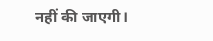नहीं की जाएगी।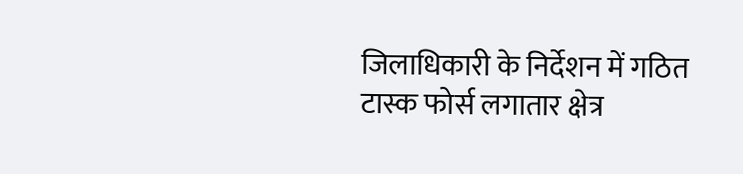जिलाधिकारी के निर्देशन में गठित टास्क फोर्स लगातार क्षेत्र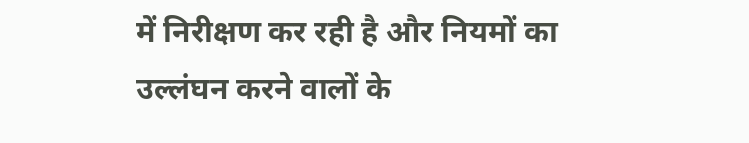में निरीक्षण कर रही है और नियमों का उल्लंघन करने वालों के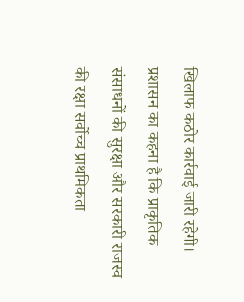खिलाफ कठोर कार्रवाई जारी रहेगी। प्रशासन का कहना है कि प्राकृतिक संसाधनों की सुरक्षा और सरकारी राजस्व की रक्षा सर्वोच्च प्राथमिकता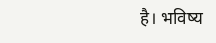है। भविष्य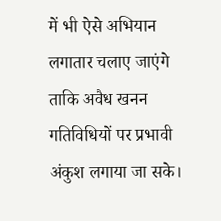में भी ऐसे अभियान लगातार चलाए जाएंगे ताकि अवैध खनन गतिविधियों पर प्रभावी अंकुश लगाया जा सके।